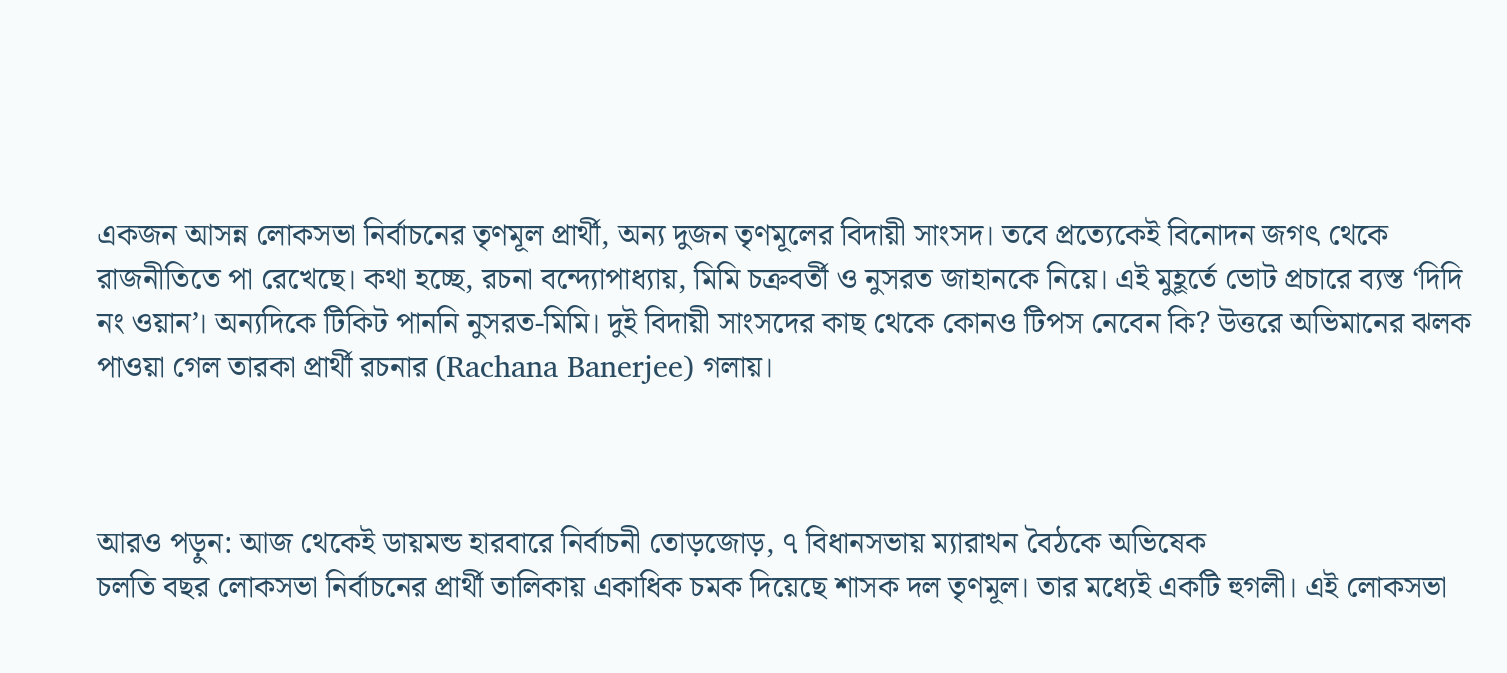একজন আসন্ন লোকসভা নির্বাচনের তৃণমূল প্রার্থী, অন্য দুজন তৃণমূলের বিদায়ী সাংসদ। তবে প্রত্যেকেই বিনোদন জগৎ থেকে রাজনীতিতে পা রেখেছে। কথা হচ্ছে, রচনা বন্দ্যোপাধ্যায়, মিমি চক্রবর্তী ও নুসরত জাহানকে নিয়ে। এই মুহূর্তে ভোট প্রচারে ব্যস্ত ‘দিদি নং ওয়ান’। অন্যদিকে টিকিট পাননি নুসরত-মিমি। দুই বিদায়ী সাংসদের কাছ থেকে কোনও টিপস নেবেন কি? উত্তরে অভিমানের ঝলক পাওয়া গেল তারকা প্রার্থী রচনার (Rachana Banerjee) গলায়।



আরও পড়ুন: আজ থেকেই ডায়মন্ড হারবারে নির্বাচনী তোড়জোড়, ৭ বিধানসভায় ম্যারাথন বৈঠকে অভিষেক
চলতি বছর লোকসভা নির্বাচনের প্রার্থী তালিকায় একাধিক চমক দিয়েছে শাসক দল তৃণমূল। তার মধ্যেই একটি হুগলী। এই লোকসভা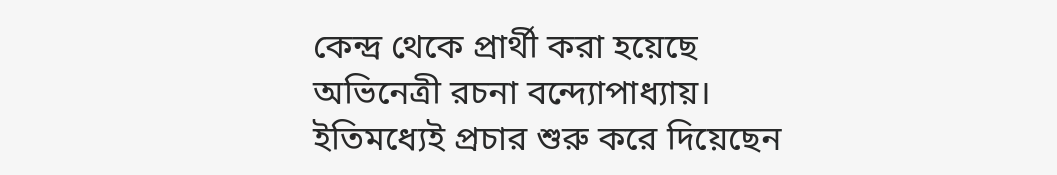কেন্দ্র থেকে প্রার্থী করা হয়েছে অভিনেত্রী রচনা বন্দ্যোপাধ্যায়। ইতিমধ্যেই প্রচার শুরু করে দিয়েছেন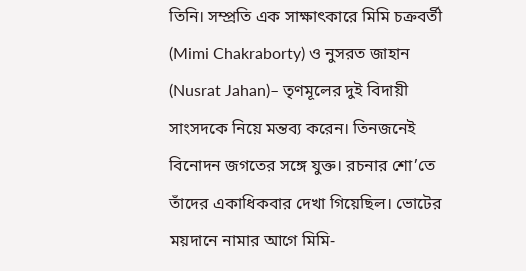তিনি। সম্প্রতি এক সাক্ষাৎকারে মিমি চক্রবর্তী (Mimi Chakraborty) ও নুসরত জাহান (Nusrat Jahan)– তৃণমূলের দুই বিদায়ী সাংসদকে নিয়ে মন্তব্য করেন। তিনজনেই বিনোদন জগতের সঙ্গে যুক্ত। রচনার শো’তে তাঁদের একাধিকবার দেখা গিয়েছিল। ভোটের ময়দানে নামার আগে মিমি-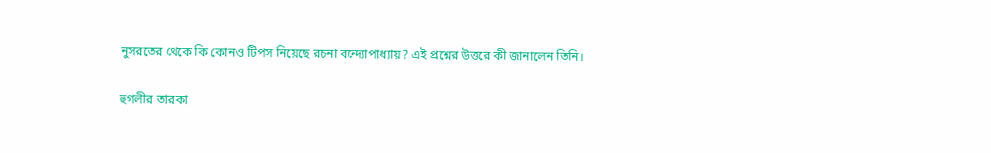নুসরতের থেকে কি কোনও টিপস নিয়েছে রচনা বন্দ্যোপাধ্যায়? এই প্রশ্নের উত্তরে কী জানালেন তিনি।

হুগলীর তারকা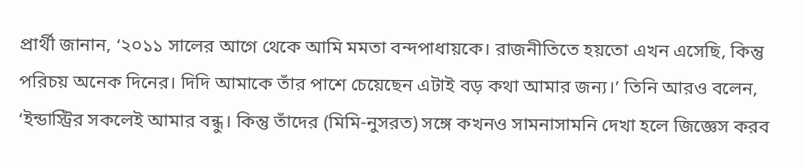প্রার্থী জানান, ‘২০১১ সালের আগে থেকে আমি মমতা বন্দপাধায়কে। রাজনীতিতে হয়তো এখন এসেছি, কিন্তু পরিচয় অনেক দিনের। দিদি আমাকে তাঁর পাশে চেয়েছেন এটাই বড় কথা আমার জন্য।’ তিনি আরও বলেন, ‘ইন্ডাস্ট্রির সকলেই আমার বন্ধু। কিন্তু তাঁদের (মিমি-নুসরত) সঙ্গে কখনও সামনাসামনি দেখা হলে জিজ্ঞেস করব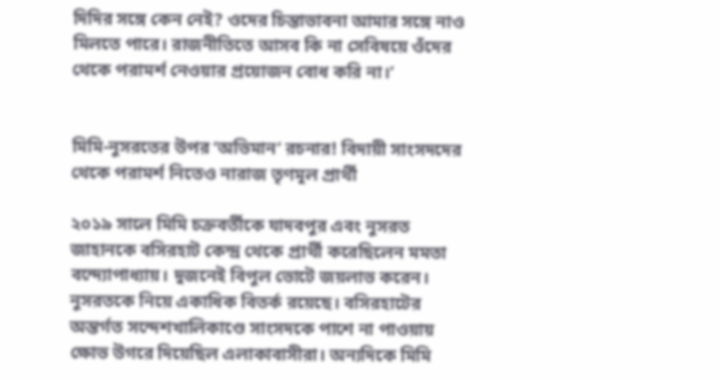দিদির সঙ্গে কেন নেই? ওদের চিন্তাভাবনা আমার সঙ্গে নাও মিলতে পারে। রাজনীতিতে আসব কি না সেবিষয়ে ওঁদের থেকে পরামর্শ নেওয়ার প্রয়োজন বোধ করি না।’


মিমি-নুসরতের উপর ‘অভিমান’ রচনার! বিদায়ী সাংসদদের থেকে পরামর্শ নিতেও নারাজ তৃণমূল প্রার্থী

২০১৯ সালে মিমি চক্রবর্তীকে যাদবপুর এবং নুসরত জাহানকে বসিরহাট কেন্দ্র থেকে প্রার্থী করেছিলেন মমতা বন্দ্যোপাধ্যায়। দুজনেই বিপুল ভোটে জয়লাভ করেন। নুসরতকে নিয়ে একাধিক বিতর্ক রয়েছে। বসিরহাটের অন্তর্গত সন্দেশখালিকাণ্ডে সাংসদকে পাশে না পাওয়ায় ক্ষোভ উগরে দিয়েছিল এলাকাবাসীরা। অন্যদিকে মিমি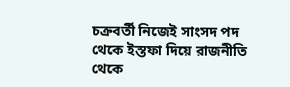চক্রবর্তী নিজেই সাংসদ পদ থেকে ইস্তফা দিয়ে রাজনীতি থেকে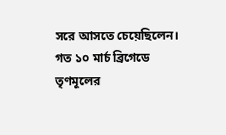সরে আসতে চেয়েছিলেন। গত ১০ মার্চ ব্রিগেডে তৃণমূলের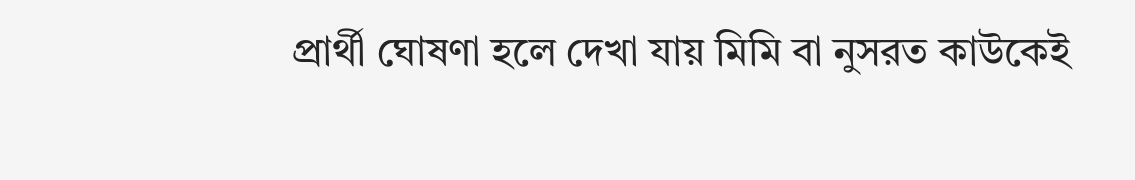প্রার্থী ঘোষণা হলে দেখা যায় মিমি বা নুসরত কাউকেই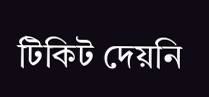টিকিট দেয়নি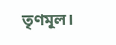তৃণমূল।